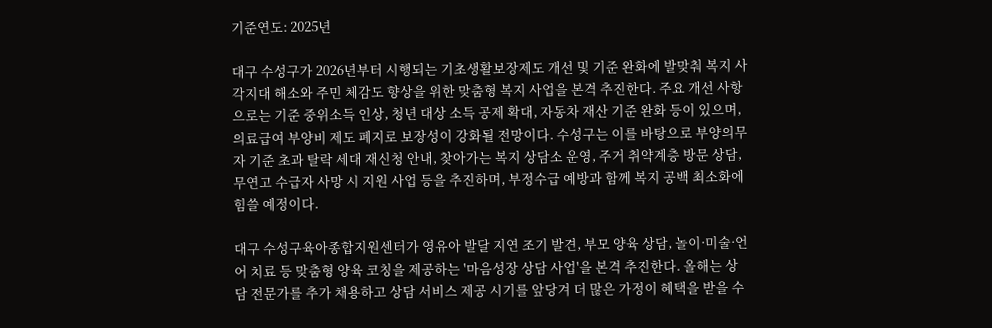기준연도: 2025년

대구 수성구가 2026년부터 시행되는 기초생활보장제도 개선 및 기준 완화에 발맞춰 복지 사각지대 해소와 주민 체감도 향상을 위한 맞춤형 복지 사업을 본격 추진한다. 주요 개선 사항으로는 기준 중위소득 인상, 청년 대상 소득 공제 확대, 자동차 재산 기준 완화 등이 있으며, 의료급여 부양비 제도 폐지로 보장성이 강화될 전망이다. 수성구는 이를 바탕으로 부양의무자 기준 초과 탈락 세대 재신청 안내, 찾아가는 복지 상담소 운영, 주거 취약계층 방문 상담, 무연고 수급자 사망 시 지원 사업 등을 추진하며, 부정수급 예방과 함께 복지 공백 최소화에 힘쓸 예정이다.

대구 수성구육아종합지원센터가 영유아 발달 지연 조기 발견, 부모 양육 상담, 놀이·미술·언어 치료 등 맞춤형 양육 코칭을 제공하는 '마음성장 상담 사업'을 본격 추진한다. 올해는 상담 전문가를 추가 채용하고 상담 서비스 제공 시기를 앞당겨 더 많은 가정이 혜택을 받을 수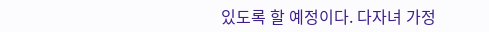있도록 할 예정이다. 다자녀 가정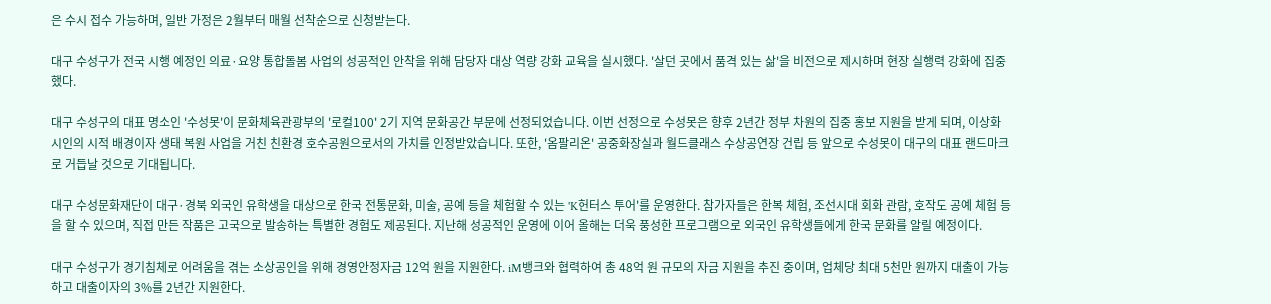은 수시 접수 가능하며, 일반 가정은 2월부터 매월 선착순으로 신청받는다.

대구 수성구가 전국 시행 예정인 의료·요양 통합돌봄 사업의 성공적인 안착을 위해 담당자 대상 역량 강화 교육을 실시했다. '살던 곳에서 품격 있는 삶'을 비전으로 제시하며 현장 실행력 강화에 집중했다.

대구 수성구의 대표 명소인 '수성못'이 문화체육관광부의 '로컬100' 2기 지역 문화공간 부문에 선정되었습니다. 이번 선정으로 수성못은 향후 2년간 정부 차원의 집중 홍보 지원을 받게 되며, 이상화 시인의 시적 배경이자 생태 복원 사업을 거친 친환경 호수공원으로서의 가치를 인정받았습니다. 또한, '옴팔리온' 공중화장실과 월드클래스 수상공연장 건립 등 앞으로 수성못이 대구의 대표 랜드마크로 거듭날 것으로 기대됩니다.

대구 수성문화재단이 대구·경북 외국인 유학생을 대상으로 한국 전통문화, 미술, 공예 등을 체험할 수 있는 'K헌터스 투어'를 운영한다. 참가자들은 한복 체험, 조선시대 회화 관람, 호작도 공예 체험 등을 할 수 있으며, 직접 만든 작품은 고국으로 발송하는 특별한 경험도 제공된다. 지난해 성공적인 운영에 이어 올해는 더욱 풍성한 프로그램으로 외국인 유학생들에게 한국 문화를 알릴 예정이다.

대구 수성구가 경기침체로 어려움을 겪는 소상공인을 위해 경영안정자금 12억 원을 지원한다. iM뱅크와 협력하여 총 48억 원 규모의 자금 지원을 추진 중이며, 업체당 최대 5천만 원까지 대출이 가능하고 대출이자의 3%를 2년간 지원한다.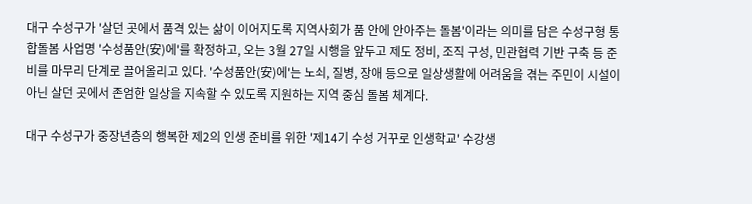대구 수성구가 '살던 곳에서 품격 있는 삶이 이어지도록 지역사회가 품 안에 안아주는 돌봄'이라는 의미를 담은 수성구형 통합돌봄 사업명 '수성품안(安)에'를 확정하고, 오는 3월 27일 시행을 앞두고 제도 정비, 조직 구성, 민관협력 기반 구축 등 준비를 마무리 단계로 끌어올리고 있다. '수성품안(安)에'는 노쇠, 질병, 장애 등으로 일상생활에 어려움을 겪는 주민이 시설이 아닌 살던 곳에서 존엄한 일상을 지속할 수 있도록 지원하는 지역 중심 돌봄 체계다.

대구 수성구가 중장년층의 행복한 제2의 인생 준비를 위한 '제14기 수성 거꾸로 인생학교' 수강생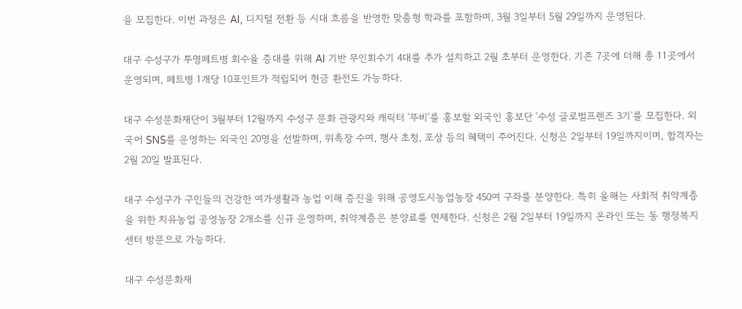을 모집한다. 이번 과정은 AI, 디지털 전환 등 시대 흐름을 반영한 맞춤형 학과를 포함하며, 3월 3일부터 5월 29일까지 운영된다.

대구 수성구가 투명페트병 회수율 증대를 위해 AI 기반 무인회수기 4대를 추가 설치하고 2월 초부터 운영한다. 기존 7곳에 더해 총 11곳에서 운영되며, 페트병 1개당 10포인트가 적립되어 현금 환전도 가능하다.

대구 수성문화재단이 3월부터 12월까지 수성구 문화 관광지와 캐릭터 '뚜비'를 홍보할 외국인 홍보단 '수성 글로벌프렌즈 3기'를 모집한다. 외국어 SNS를 운영하는 외국인 20명을 선발하며, 위촉장 수여, 행사 초청, 포상 등의 혜택이 주어진다. 신청은 2일부터 19일까지이며, 합격자는 2월 20일 발표된다.

대구 수성구가 구민들의 건강한 여가생활과 농업 이해 증진을 위해 공영도시농업농장 450여 구좌를 분양한다. 특히 올해는 사회적 취약계층을 위한 치유농업 공영농장 2개소를 신규 운영하며, 취약계층은 분양료를 면제한다. 신청은 2월 2일부터 19일까지 온라인 또는 동 행정복지센터 방문으로 가능하다.

대구 수성문화재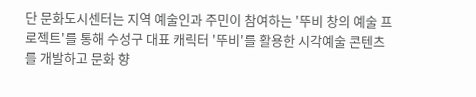단 문화도시센터는 지역 예술인과 주민이 참여하는 '뚜비 창의 예술 프로젝트'를 통해 수성구 대표 캐릭터 '뚜비'를 활용한 시각예술 콘텐츠를 개발하고 문화 향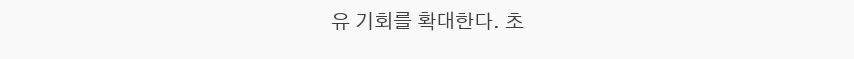유 기회를 확대한다. 초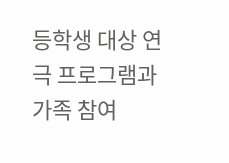등학생 대상 연극 프로그램과 가족 참여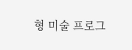형 미술 프로그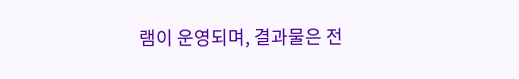램이 운영되며, 결과물은 전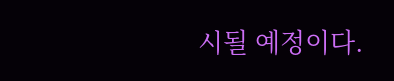시될 예정이다.